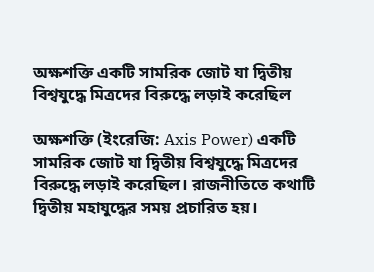অক্ষশক্তি একটি সামরিক জোট যা দ্বিতীয় বিশ্বযুদ্ধে মিত্রদের বিরুদ্ধে লড়াই করেছিল

অক্ষশক্তি (ইংরেজি: Axis Power) একটি সামরিক জোট যা দ্বিতীয় বিশ্বযুদ্ধে মিত্রদের বিরুদ্ধে লড়াই করেছিল। রাজনীতিতে কথাটি দ্বিতীয় মহাযুদ্ধের সময় প্রচারিত হয়।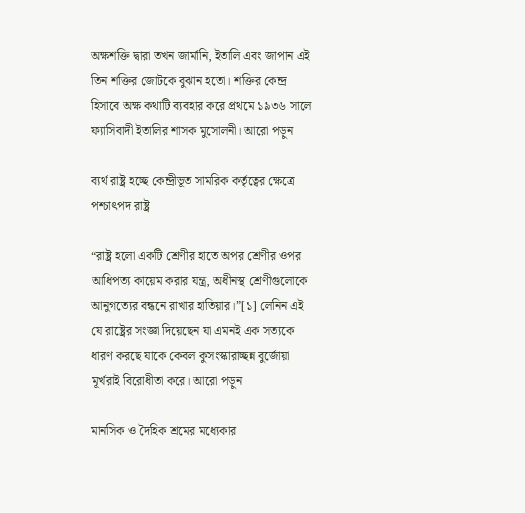অক্ষশক্তি দ্বারা তখন জার্মানি, ইতালি এবং জাপান এই তিন শক্তির জোটকে বুঝান হতো। শক্তির কেন্দ্র হিসাবে অক্ষ কথাটি ব্যবহার করে প্রথমে ১৯৩৬ সালে ফ্যাসিবাদী ইতালির শাসক মুসোলনী। আরো পড়ুন

ব্যর্থ রাষ্ট্র হচ্ছে কেন্দ্রীভূত সামরিক কর্তৃত্বের ক্ষেত্রে পশ্চাৎপদ রাষ্ট্র

“রাষ্ট্র হলো একটি শ্রেণীর হাতে অপর শ্রেণীর ওপর আধিপত্য কায়েম করার যন্ত্র, অধীনস্থ শ্রেণীগুলোকে আনুগত্যের বন্ধনে রাখার হাতিয়ার।”[১] লেনিন এই যে রাষ্ট্রের সংজ্ঞা দিয়েছেন যা এমনই এক সত্যকে ধারণ করছে যাকে কেবল কুসংস্কারাচ্ছন্ন বুর্জোয়া মূর্খরাই বিরোধীতা করে। আরো পড়ুন

মানসিক ও দৈহিক শ্রমের মধ্যেকার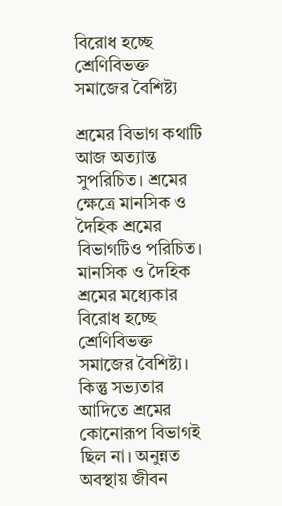বিরোধ হচ্ছে শ্রেণিবিভক্ত সমাজের বৈশিষ্ট্য

শ্রমের বিভাগ কথাটি আজ অত্যান্ত সুপরিচিত। শ্রমের ক্ষেত্রে মানসিক ও দৈহিক শ্রমের বিভাগটিও পরিচিত। মানসিক ও দৈহিক শ্রমের মধ্যেকার বিরোধ হচ্ছে শ্রেণিবিভক্ত সমাজের বৈশিষ্ট্য। কিন্তু সভ্যতার আদিতে শ্রমের কোনোরূপ বিভাগই ছিল না। অনুন্নত অবস্থায় জীবন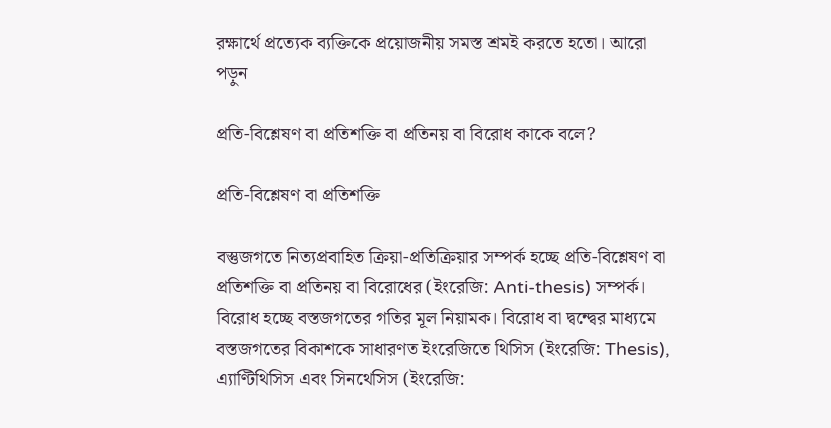রক্ষার্থে প্রত্যেক ব্যক্তিকে প্রয়োজনীয় সমস্ত শ্রমই করতে হতো। আরো পড়ুন

প্রতি-বিশ্লেষণ বা প্রতিশক্তি বা প্রতিনয় বা বিরোধ কাকে বলে?

প্রতি-বিশ্লেষণ বা প্রতিশক্তি

বস্তুজগতে নিত্যপ্রবাহিত ক্রিয়া-প্রতিক্রিয়ার সম্পর্ক হচ্ছে প্রতি-বিশ্লেষণ বা প্রতিশক্তি বা প্রতিনয় বা বিরোধের (ইংরেজি: Anti-thesis) সম্পর্ক। বিরোধ হচ্ছে বস্তজগতের গতির মূল নিয়ামক। বিরোধ বা দ্বন্দ্বের মাধ্যমে বস্তজগতের বিকাশকে সাধারণত ইংরেজিতে থিসিস (ইংরেজি: Thesis), এ্যাণ্টিথিসিস এবং সিনথেসিস (ইংরেজি: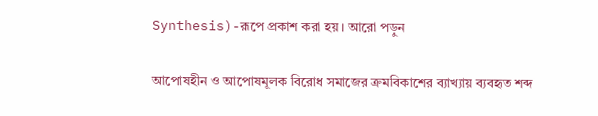Synthesis)-রূপে প্রকাশ করা হয়। আরো পড়ুন

আপোষহীন ও আপোষমূলক বিরোধ সমাজের ক্রমবিকাশের ব্যাখ্যায় ব্যবহৃত শব্দ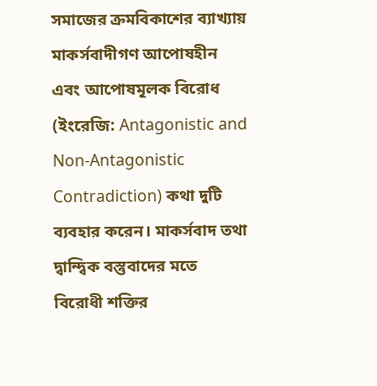সমাজের ক্রমবিকাশের ব্যাখ্যায় মাকর্সবাদীগণ আপোষহীন এবং আপোষমূলক বিরোধ (ইংরেজি: Antagonistic and Non-Antagonistic Contradiction) কথা দুটি ব্যবহার করেন। মাকর্সবাদ তথা দ্বান্দ্বিক বস্তুবাদের মতে বিরোধী শক্তির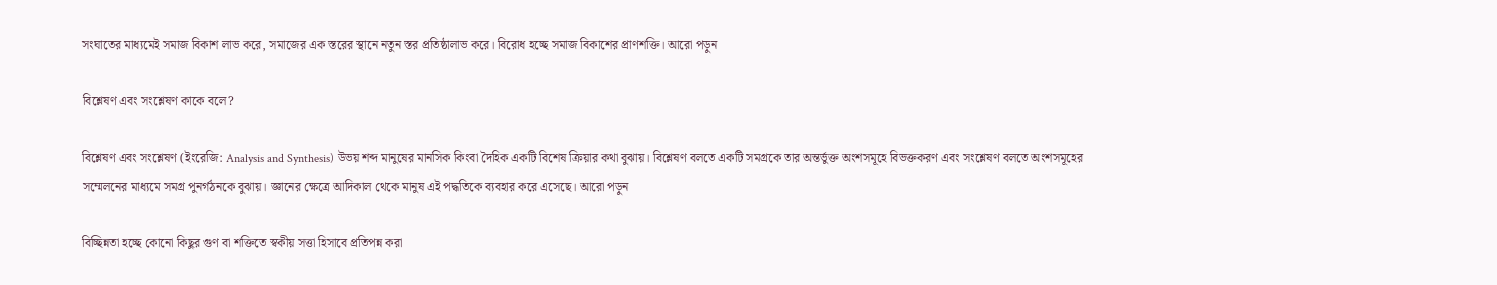সংঘাতের মাধ্যমেই সমাজ বিকাশ লাভ করে, সমাজের এক স্তরের স্থানে নতুন স্তর প্রতিষ্ঠালাভ করে। বিরোধ হচ্ছে সমাজ বিকাশের প্রাণশক্তি। আরো পড়ুন

বিশ্লেষণ এবং সংশ্লেষণ কাকে বলে?

বিশ্লেষণ এবং সংশ্লেষণ (ইংরেজি: Analysis and Synthesis) উভয় শব্দ মানুষের মানসিক কিংবা দৈহিক একটি বিশেষ ক্রিয়ার কথা বুঝায়। বিশ্লেষণ বলতে একটি সমগ্রকে তার অন্তর্ভুক্ত অংশসমূহে বিভক্তকরণ এবং সংশ্লেষণ বলতে অংশসমূহের সম্মেলনের মাধ্যমে সমগ্র পুনর্গঠনকে বুঝায়। জ্ঞানের ক্ষেত্রে আদিকাল থেকে মানুষ এই পদ্ধতিকে ব্যবহার করে এসেছে। আরো পড়ুন

বিচ্ছিন্নতা হচ্ছে কোনো কিছুর গুণ বা শক্তিতে স্বকীয় সত্তা হিসাবে প্রতিপন্ন করা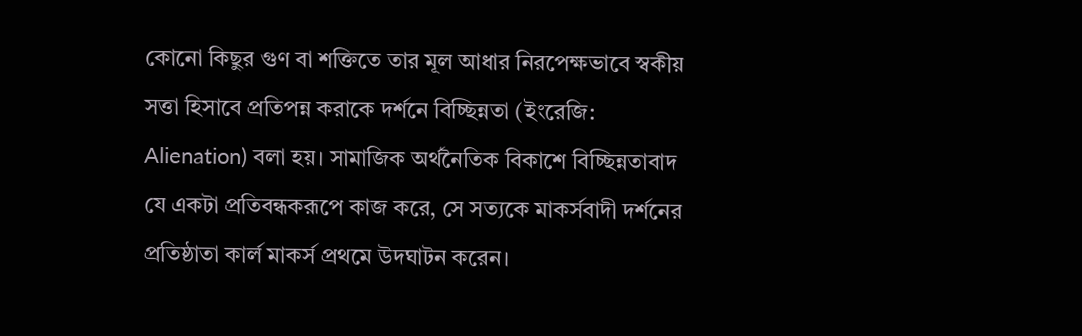কোনো কিছুর গুণ বা শক্তিতে তার মূল আধার নিরপেক্ষভাবে স্বকীয় সত্তা হিসাবে প্রতিপন্ন করাকে দর্শনে বিচ্ছিন্নতা (ইংরেজি: Alienation) বলা হয়। সামাজিক অর্থনৈতিক বিকাশে বিচ্ছিন্নতাবাদ যে একটা প্রতিবন্ধকরূপে কাজ করে, সে সত্যকে মাকর্সবাদী দর্শনের প্রতিষ্ঠাতা কার্ল মাকর্স প্রথমে উদঘাটন করেন।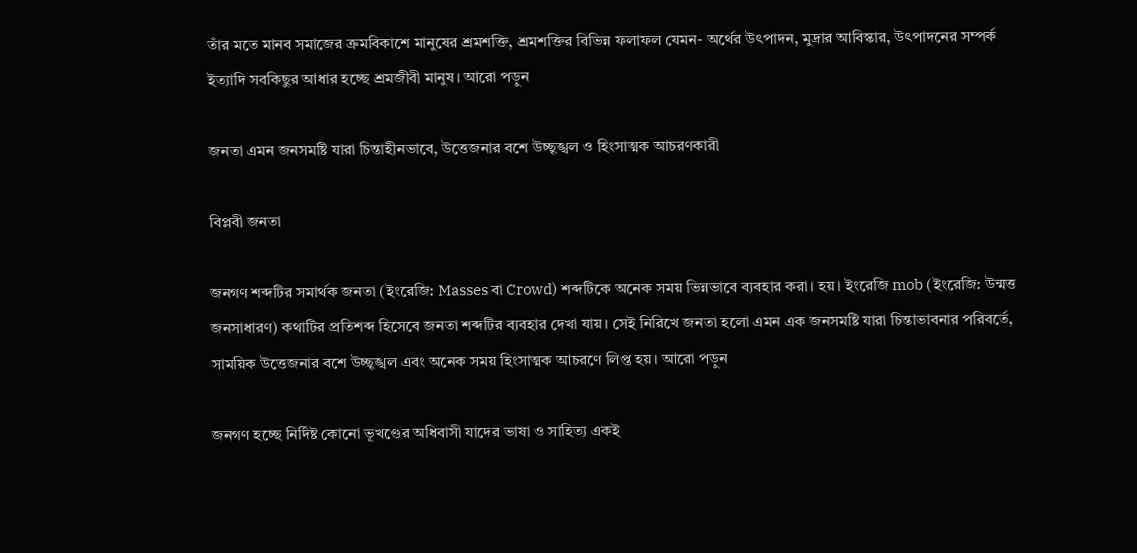তাঁর মতে মানব সমাজের ক্রমবিকাশে মানুষের শ্রমশক্তি, শ্রমশক্তির বিভিন্ন ফলাফল যেমন- অর্থের উৎপাদন, মুদ্রার আবিস্কার, উৎপাদনের সম্পর্ক ইত্যাদি সবকিছুর আধার হচ্ছে শ্রমজীবী মানুষ। আরো পড়ুন

জনতা এমন জনসমষ্টি যারা চিন্তাহীনভাবে, উত্তেজনার বশে উচ্ছৃঙ্খল ও হিংসাত্মক আচরণকারী

বিপ্লবী জনতা

জনগণ শব্দটির সমার্থক জনতা (ইংরেজি: Masses বা Crowd) শব্দটিকে অনেক সময় ভিন্নভাবে ব্যবহার করা। হয়। ইংরেজি mob (ইংরেজি: উন্মত্ত জনসাধারণ) কথাটির প্রতিশব্দ হিসেবে জনতা শব্দটির ব্যবহার দেখা যায়। সেই নিরিখে জনতা হলো এমন এক জনসমষ্টি যারা চিন্তাভাবনার পরিবর্তে, সাময়িক উত্তেজনার বশে উচ্ছৃঙ্খল এবং অনেক সময় হিংসাত্মক আচরণে লিপ্ত হয়। আরো পড়ুন

জনগণ হচ্ছে নির্দিষ্ট কোনো ভূখণ্ডের অধিবাসী যাদের ভাষা ও সাহিত্য একই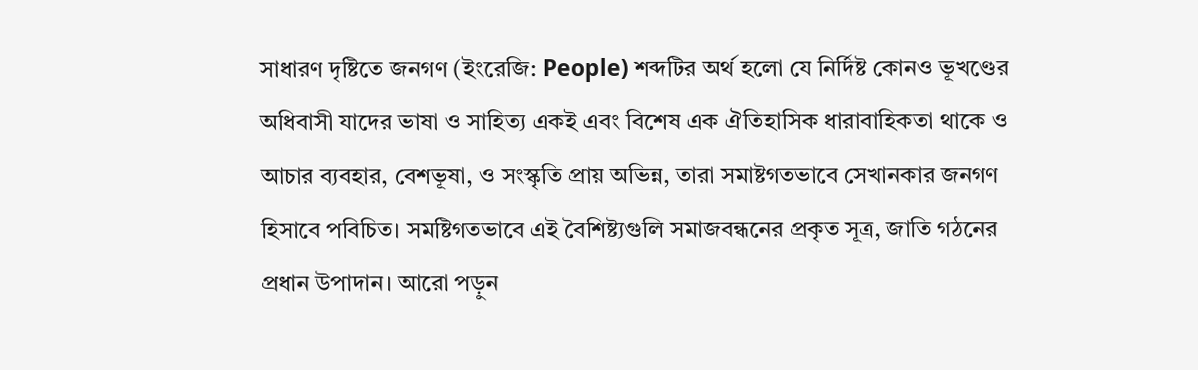সাধারণ দৃষ্টিতে জনগণ (ইংরেজি: People) শব্দটির অর্থ হলো যে নির্দিষ্ট কোনও ভূখণ্ডের অধিবাসী যাদের ভাষা ও সাহিত্য একই এবং বিশেষ এক ঐতিহাসিক ধারাবাহিকতা থাকে ও আচার ব্যবহার, বেশভূষা, ও সংস্কৃতি প্রায় অভিন্ন, তারা সমাষ্টগতভাবে সেখানকার জনগণ হিসাবে পবিচিত। সমষ্টিগতভাবে এই বৈশিষ্ট্যগুলি সমাজবন্ধনের প্রকৃত সূত্র, জাতি গঠনের প্রধান উপাদান। আরো পড়ুন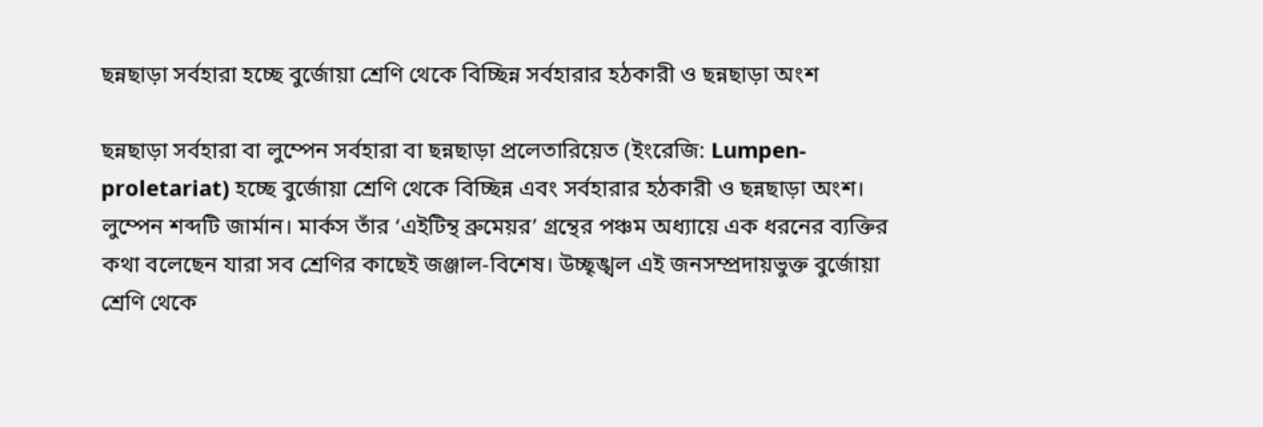ছন্নছাড়া সর্বহারা হচ্ছে বুর্জোয়া শ্রেণি থেকে বিচ্ছিন্ন সর্বহারার হঠকারী ও ছন্নছাড়া অংশ

ছন্নছাড়া সর্বহারা বা লুম্পেন সর্বহারা বা ছন্নছাড়া প্রলেতারিয়েত (ইংরেজি: Lumpen-proletariat) হচ্ছে বুর্জোয়া শ্রেণি থেকে বিচ্ছিন্ন এবং সর্বহারার হঠকারী ও ছন্নছাড়া অংশ। লুম্পেন শব্দটি জার্মান। মার্কস তাঁর ‘এইটিন্থ ব্রুমেয়র’ গ্রন্থের পঞ্চম অধ্যায়ে এক ধরনের ব্যক্তির কথা বলেছেন যারা সব শ্রেণির কাছেই জঞ্জাল-বিশেষ। উচ্ছৃঙ্খল এই জনসম্প্রদায়ভুক্ত বুর্জোয়া শ্রেণি থেকে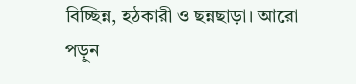বিচ্ছিন্ন, হঠকারী ও ছন্নছাড়া। আরো পড়ুন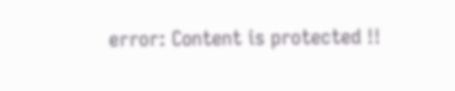error: Content is protected !!